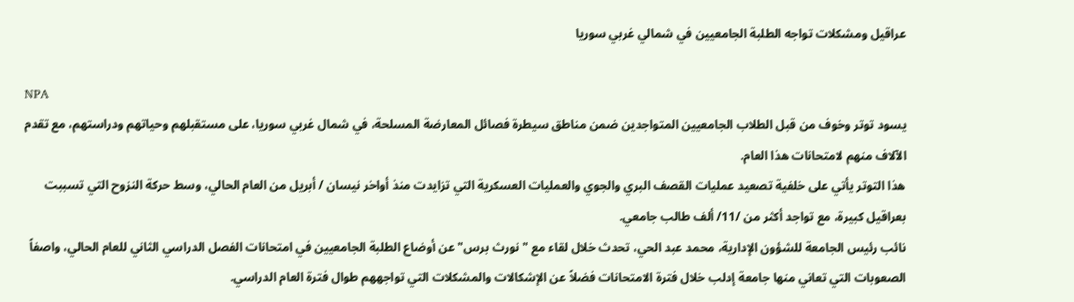عراقيل ومشكلات تواجه الطلبة الجامعيين في شمالي غربي سوريا

NPA
يسود توتر وخوف من قبل الطلاب الجامعيين المتواجدين ضمن مناطق سيطرة فصائل المعارضة المسلحة، في شمال غربي سوريا، على مستقبلهم وحياتهم ودراستهم، مع تقدم الآلاف منهم لامتحانات هذا العام.
هذا التوتر يأتي على خلفية تصعيد عمليات القصف البري والجوي والعمليات العسكرية التي تزايدت منذ أواخر نيسان / أبريل من العام الحالي، وسط حركة النزوح التي تسببت بعراقيل كبيرة، مع تواجد أكثر من /11/ ألف طالب جامعي.
نائب رئيس الجامعة للشؤون الإدارية، محمد عبد الحي، تحدث خلال لقاء مع "نورث برس" عن أوضاع الطلبة الجامعيين في امتحانات الفصل الدراسي الثاني للعام الحالي، واصفاً الصعوبات التي تعاني منها جامعة إدلب خلال فترة الامتحانات فضلاً عن الإشكالات والمشكلات التي تواجههم طوال فترة العام الدراسي.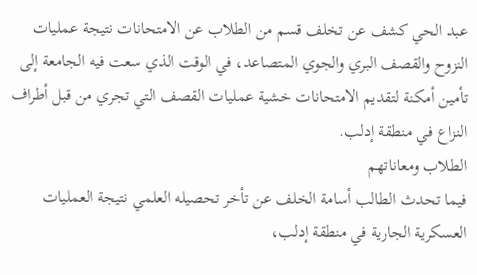عبد الحي كشف عن تخلف قسم من الطلاب عن الامتحانات نتيجة عمليات النزوح والقصف البري والجوي المتصاعد، في الوقت الذي سعت فيه الجامعة إلى تأمين أمكنة لتقديم الامتحانات خشية عمليات القصف التي تجري من قبل أطراف النزاع في منطقة إدلب.
الطلاب ومعاناتهم
فيما تحدث الطالب أسامة الخلف عن تأخر تحصيله العلمي نتيجة العمليات العسكرية الجارية في منطقة إدلب،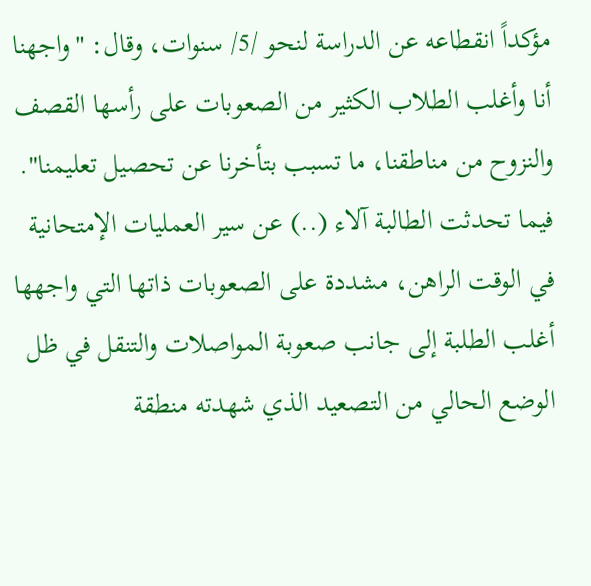مؤكداً انقطاعه عن الدراسة لنحو /5/ سنوات، وقال: "واجهنا أنا وأغلب الطلاب الكثير من الصعوبات على رأسها القصف والنزوح من مناطقنا، ما تسبب بتأخرنا عن تحصيل تعليمنا".
فيما تحدثت الطالبة آلاء (..) عن سير العمليات الإمتحانية في الوقت الراهن، مشددة على الصعوبات ذاتها التي واجهها أغلب الطلبة إلى جانب صعوبة المواصلات والتنقل في ظل الوضع الحالي من التصعيد الذي شهدته منطقة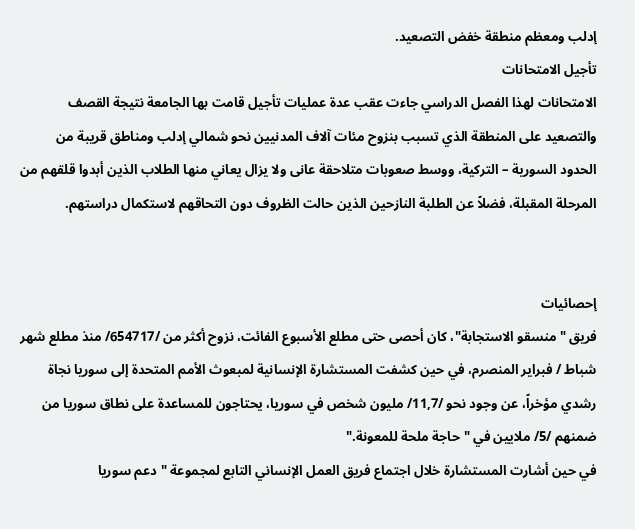إدلب ومعظم منطقة خفض التصعيد.
تأجيل الامتحانات
الامتحانات لهذا الفصل الدراسي جاءت عقب عدة عمليات تأجيل قامت بها الجامعة نتيجة القصف والتصعيد على المنطقة الذي تسبب بنزوح مئات آلاف المدنيين نحو شمالي إدلب ومناطق قريبة من الحدود السورية – التركية، ووسط صعوبات متلاحقة عانى ولا يزال يعاني منها الطلاب الذين أبدوا قلقهم من المرحلة المقبلة، فضلاً عن الطلبة النازحين الذين حالت الظروف دون التحاقهم لاستكمال دراستهم.


إحصائيات
فريق "منسقو الاستجابة"، كان أحصى حتى مطلع الأسبوع الفائت، نزوح أكثر من /654717/ منذ مطلع شهر شباط / فبراير المنصرم، في حين كشفت المستشارة الإنسانية لمبعوث الأمم المتحدة إلى سوريا نجاة رشدي مؤخراً، عن وجود نحو /11,7/ مليون شخص في سوريا، يحتاجون للمساعدة على نطاق سوريا من ضمنهم /5/ ملايين في "حاجة ملحة للمعونة."
في حين أشارت المستشارة خلال اجتماع فريق العمل الإنساني التابع لمجموعة "دعم سوريا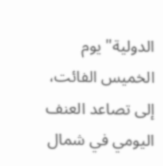الدولية" يوم الخميس الفائت، إلى تصاعد العنف اليومي في شمال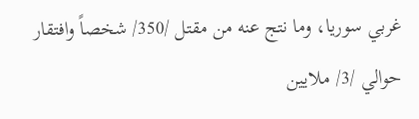غربي سوريا، وما نتج عنه من مقتل /350/ شخصاً وافتقار حوالي /3/ ملايين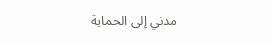مدني إلى الحماية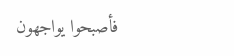فأصبحوا يواجهون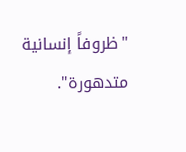"ظروفاً إنسانية متدهورة".